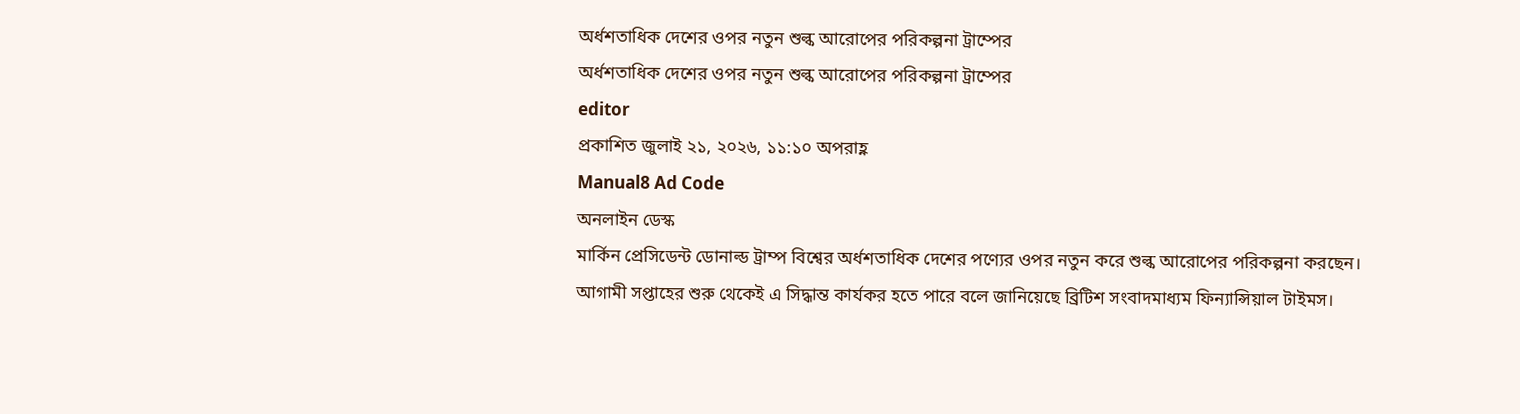অর্ধশতাধিক দেশের ওপর নতুন শুল্ক আরোপের পরিকল্পনা ট্রাম্পের
অর্ধশতাধিক দেশের ওপর নতুন শুল্ক আরোপের পরিকল্পনা ট্রাম্পের
editor
প্রকাশিত জুলাই ২১, ২০২৬, ১১:১০ অপরাহ্ণ
Manual8 Ad Code
অনলাইন ডেস্ক
মার্কিন প্রেসিডেন্ট ডোনাল্ড ট্রাম্প বিশ্বের অর্ধশতাধিক দেশের পণ্যের ওপর নতুন করে শুল্ক আরোপের পরিকল্পনা করছেন।
আগামী সপ্তাহের শুরু থেকেই এ সিদ্ধান্ত কার্যকর হতে পারে বলে জানিয়েছে ব্রিটিশ সংবাদমাধ্যম ফিন্যান্সিয়াল টাইমস।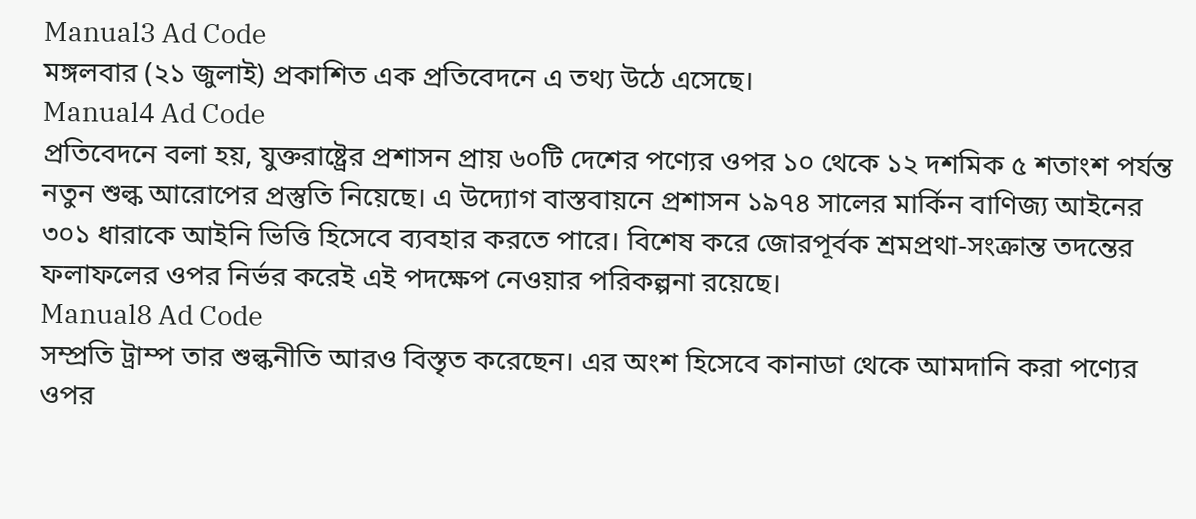Manual3 Ad Code
মঙ্গলবার (২১ জুলাই) প্রকাশিত এক প্রতিবেদনে এ তথ্য উঠে এসেছে।
Manual4 Ad Code
প্রতিবেদনে বলা হয়, যুক্তরাষ্ট্রের প্রশাসন প্রায় ৬০টি দেশের পণ্যের ওপর ১০ থেকে ১২ দশমিক ৫ শতাংশ পর্যন্ত নতুন শুল্ক আরোপের প্রস্তুতি নিয়েছে। এ উদ্যোগ বাস্তবায়নে প্রশাসন ১৯৭৪ সালের মার্কিন বাণিজ্য আইনের ৩০১ ধারাকে আইনি ভিত্তি হিসেবে ব্যবহার করতে পারে। বিশেষ করে জোরপূর্বক শ্রমপ্রথা-সংক্রান্ত তদন্তের ফলাফলের ওপর নির্ভর করেই এই পদক্ষেপ নেওয়ার পরিকল্পনা রয়েছে।
Manual8 Ad Code
সম্প্রতি ট্রাম্প তার শুল্কনীতি আরও বিস্তৃত করেছেন। এর অংশ হিসেবে কানাডা থেকে আমদানি করা পণ্যের ওপর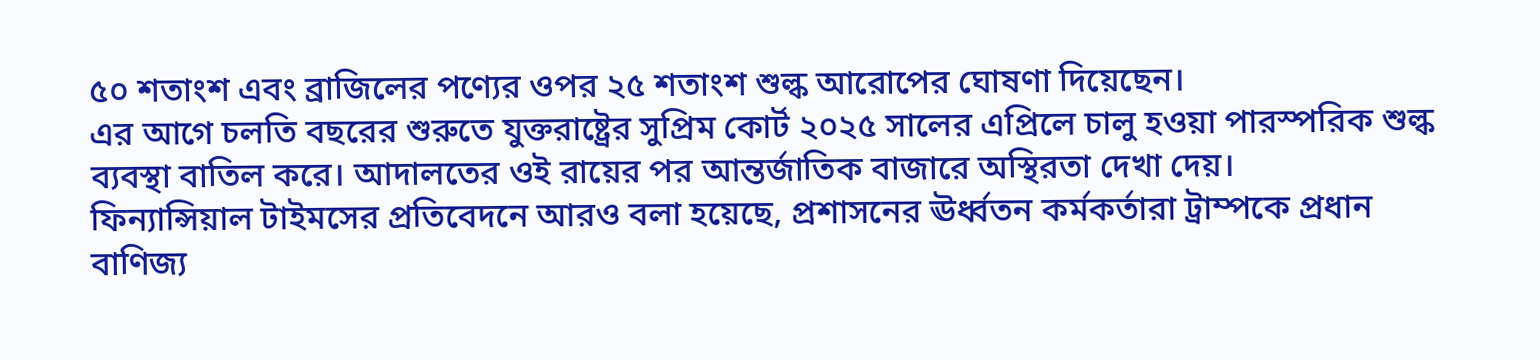৫০ শতাংশ এবং ব্রাজিলের পণ্যের ওপর ২৫ শতাংশ শুল্ক আরোপের ঘোষণা দিয়েছেন।
এর আগে চলতি বছরের শুরুতে যুক্তরাষ্ট্রের সুপ্রিম কোর্ট ২০২৫ সালের এপ্রিলে চালু হওয়া পারস্পরিক শুল্ক ব্যবস্থা বাতিল করে। আদালতের ওই রায়ের পর আন্তর্জাতিক বাজারে অস্থিরতা দেখা দেয়।
ফিন্যান্সিয়াল টাইমসের প্রতিবেদনে আরও বলা হয়েছে, প্রশাসনের ঊর্ধ্বতন কর্মকর্তারা ট্রাম্পকে প্রধান বাণিজ্য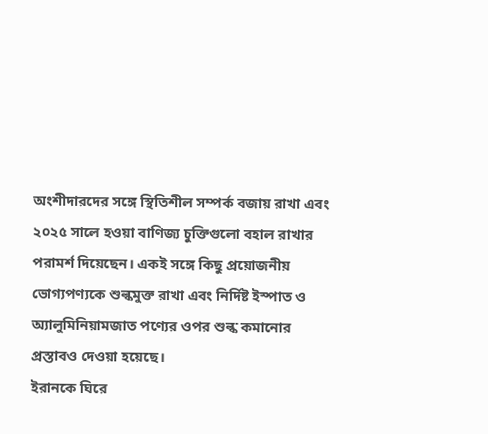অংশীদারদের সঙ্গে স্থিতিশীল সম্পর্ক বজায় রাখা এবং ২০২৫ সালে হওয়া বাণিজ্য চুক্তিগুলো বহাল রাখার পরামর্শ দিয়েছেন। একই সঙ্গে কিছু প্রয়োজনীয় ভোগ্যপণ্যকে শুল্কমুক্ত রাখা এবং নির্দিষ্ট ইস্পাত ও অ্যালুমিনিয়ামজাত পণ্যের ওপর শুল্ক কমানোর প্রস্তাবও দেওয়া হয়েছে।
ইরানকে ঘিরে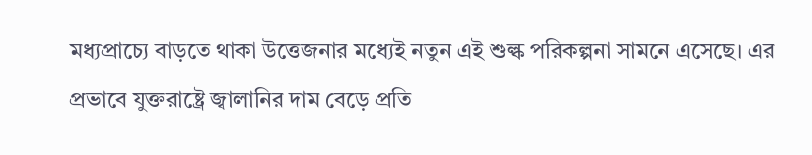মধ্যপ্রাচ্যে বাড়তে থাকা উত্তেজনার মধ্যেই নতুন এই শুল্ক পরিকল্পনা সামনে এসেছে। এর প্রভাবে যুক্তরাষ্ট্রে জ্বালানির দাম বেড়ে প্রতি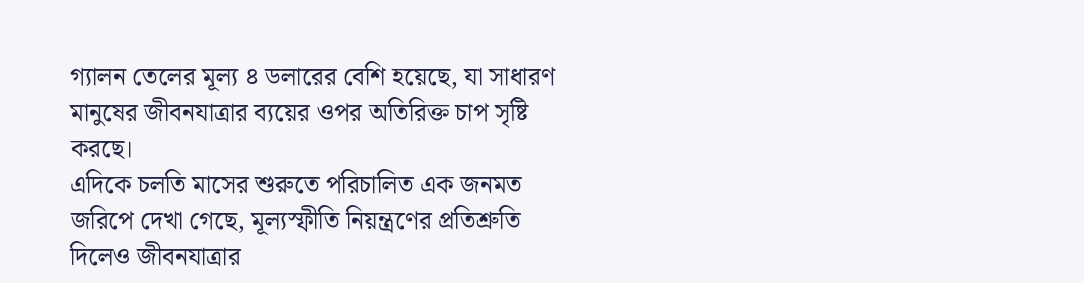গ্যালন তেলের মূল্য ৪ ডলারের বেশি হয়েছে, যা সাধারণ মানুষের জীবনযাত্রার ব্যয়ের ওপর অতিরিক্ত চাপ সৃষ্টি করছে।
এদিকে চলতি মাসের শুরুতে পরিচালিত এক জনমত জরিপে দেখা গেছে, মূল্যস্ফীতি নিয়ন্ত্রণের প্রতিশ্রুতি দিলেও জীবনযাত্রার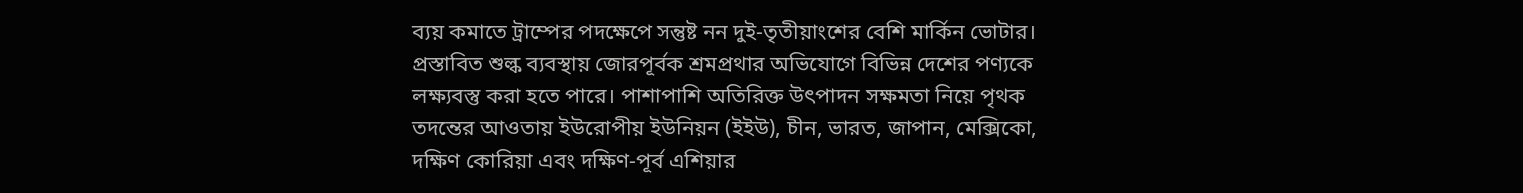ব্যয় কমাতে ট্রাম্পের পদক্ষেপে সন্তুষ্ট নন দুই-তৃতীয়াংশের বেশি মার্কিন ভোটার।
প্রস্তাবিত শুল্ক ব্যবস্থায় জোরপূর্বক শ্রমপ্রথার অভিযোগে বিভিন্ন দেশের পণ্যকে লক্ষ্যবস্তু করা হতে পারে। পাশাপাশি অতিরিক্ত উৎপাদন সক্ষমতা নিয়ে পৃথক তদন্তের আওতায় ইউরোপীয় ইউনিয়ন (ইইউ), চীন, ভারত, জাপান, মেক্সিকো, দক্ষিণ কোরিয়া এবং দক্ষিণ-পূর্ব এশিয়ার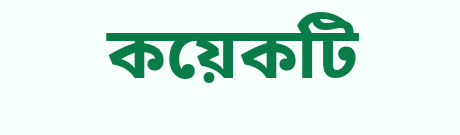কয়েকটি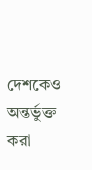দেশকেও অন্তর্ভুক্ত করা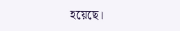হয়েছে।